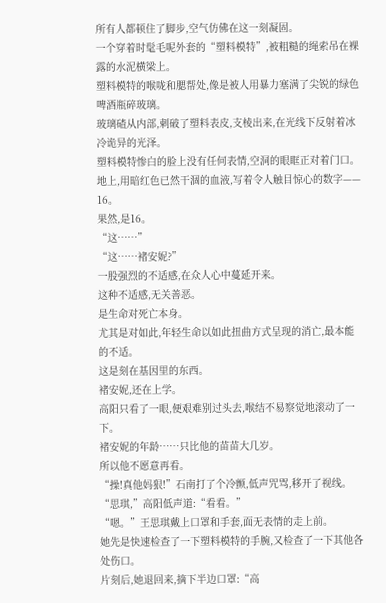所有人都顿住了脚步,空气仿佛在这一刻凝固。
一个穿着时髦毛呢外套的“塑料模特”,被粗糙的绳索吊在裸露的水泥横梁上。
塑料模特的喉咙和腮帮处,像是被人用暴力塞满了尖锐的绿色啤酒瓶碎玻璃。
玻璃碴从内部,刺破了塑料表皮,支棱出来,在光线下反射着冰冷诡异的光泽。
塑料模特惨白的脸上没有任何表情,空洞的眼眶正对着门口。
地上,用暗红色已然干涸的血液,写着令人触目惊心的数字——
16。
果然,是16。
“这……”
“这……褚安妮?”
一股强烈的不适感,在众人心中蔓延开来。
这种不适感,无关善恶。
是生命对死亡本身。
尤其是对如此,年轻生命以如此扭曲方式呈现的消亡,最本能的不适。
这是刻在基因里的东西。
褚安妮,还在上学。
高阳只看了一眼,便艰难别过头去,喉结不易察觉地滚动了一下。
褚安妮的年龄……只比他的苗苗大几岁。
所以他不愿意再看。
“操!真他妈狠!”石南打了个冷颤,低声咒骂,移开了视线。
“思琪,”高阳低声道:“看看。”
“嗯。”王思琪戴上口罩和手套,面无表情的走上前。
她先是快速检查了一下塑料模特的手腕,又检查了一下其他各处伤口。
片刻后,她退回来,摘下半边口罩:“高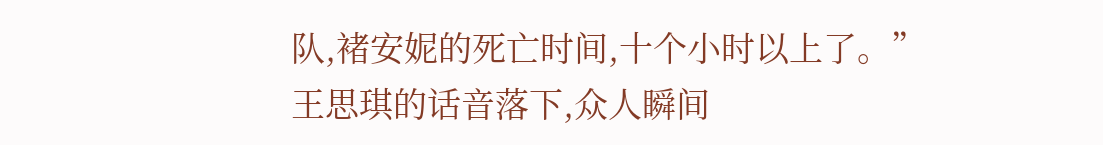队,褚安妮的死亡时间,十个小时以上了。”
王思琪的话音落下,众人瞬间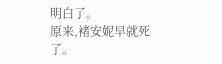明白了。
原来,褚安妮早就死了。